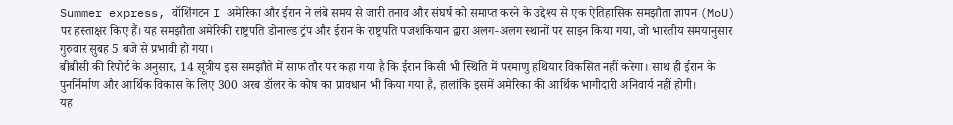Summer express, वॉशिंगटन I अमेरिका और ईरान ने लंबे समय से जारी तनाव और संघर्ष को समाप्त करने के उद्देश्य से एक ऐतिहासिक समझौता ज्ञापन (MoU) पर हस्ताक्षर किए हैं। यह समझौता अमेरिकी राष्ट्रपति डोनाल्ड ट्रंप और ईरान के राष्ट्रपति पजशकियान द्वारा अलग-अलग स्थानों पर साइन किया गया, जो भारतीय समयानुसार गुरुवार सुबह 5 बजे से प्रभावी हो गया।
बीबीसी की रिपोर्ट के अनुसार, 14 सूत्रीय इस समझौते में साफ तौर पर कहा गया है कि ईरान किसी भी स्थिति में परमाणु हथियार विकसित नहीं करेगा। साथ ही ईरान के पुनर्निर्माण और आर्थिक विकास के लिए 300 अरब डॉलर के कोष का प्रावधान भी किया गया है, हालांकि इसमें अमेरिका की आर्थिक भागीदारी अनिवार्य नहीं होगी।
यह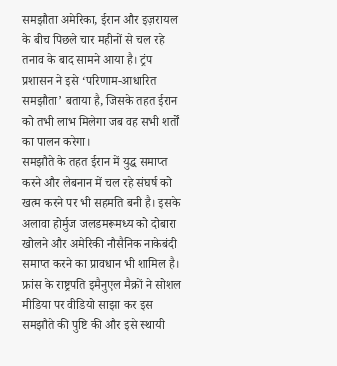समझौता अमेरिका, ईरान और इज़रायल के बीच पिछले चार महीनों से चल रहे तनाव के बाद सामने आया है। ट्रंप प्रशासन ने इसे ‘परिणाम-आधारित समझौता’ बताया है, जिसके तहत ईरान को तभी लाभ मिलेगा जब वह सभी शर्तों का पालन करेगा।
समझौते के तहत ईरान में युद्ध समाप्त करने और लेबनान में चल रहे संघर्ष को खत्म करने पर भी सहमति बनी है। इसके अलावा होर्मुज जलडमरूमध्य को दोबारा खोलने और अमेरिकी नौसैनिक नाकेबंदी समाप्त करने का प्रावधान भी शामिल है।
फ्रांस के राष्ट्रपति इमैनुएल मैक्रों ने सोशल मीडिया पर वीडियो साझा कर इस समझौते की पुष्टि की और इसे स्थायी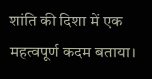शांति की दिशा में एक महत्वपूर्ण कदम बताया।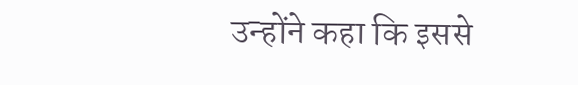उन्होंने कहा कि इससे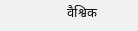वैश्विक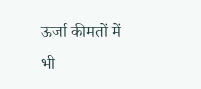ऊर्जा कीमतों में भी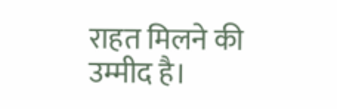राहत मिलने की उम्मीद है।